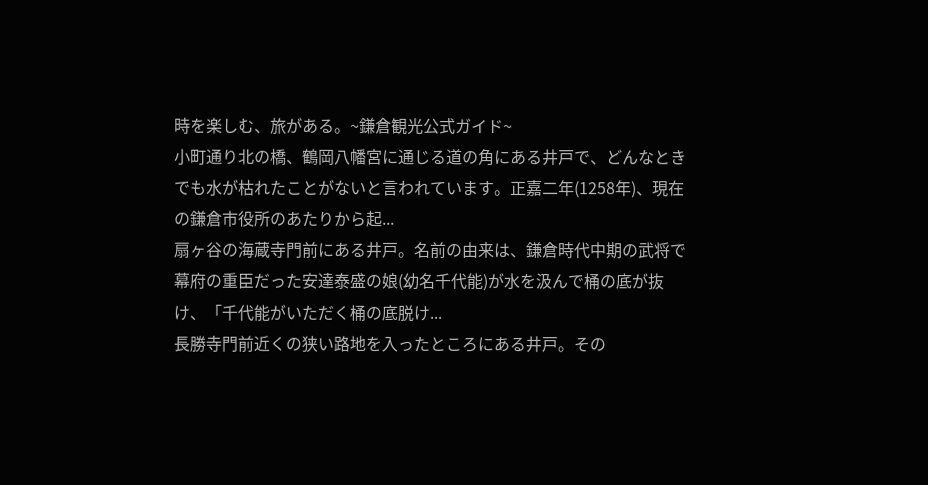時を楽しむ、旅がある。~鎌倉観光公式ガイド~
小町通り北の橋、鶴岡八幡宮に通じる道の角にある井戸で、どんなときでも水が枯れたことがないと言われています。正嘉二年(1258年)、現在の鎌倉市役所のあたりから起...
扇ヶ谷の海蔵寺門前にある井戸。名前の由来は、鎌倉時代中期の武将で幕府の重臣だった安達泰盛の娘(幼名千代能)が水を汲んで桶の底が抜け、「千代能がいただく桶の底脱け...
長勝寺門前近くの狭い路地を入ったところにある井戸。その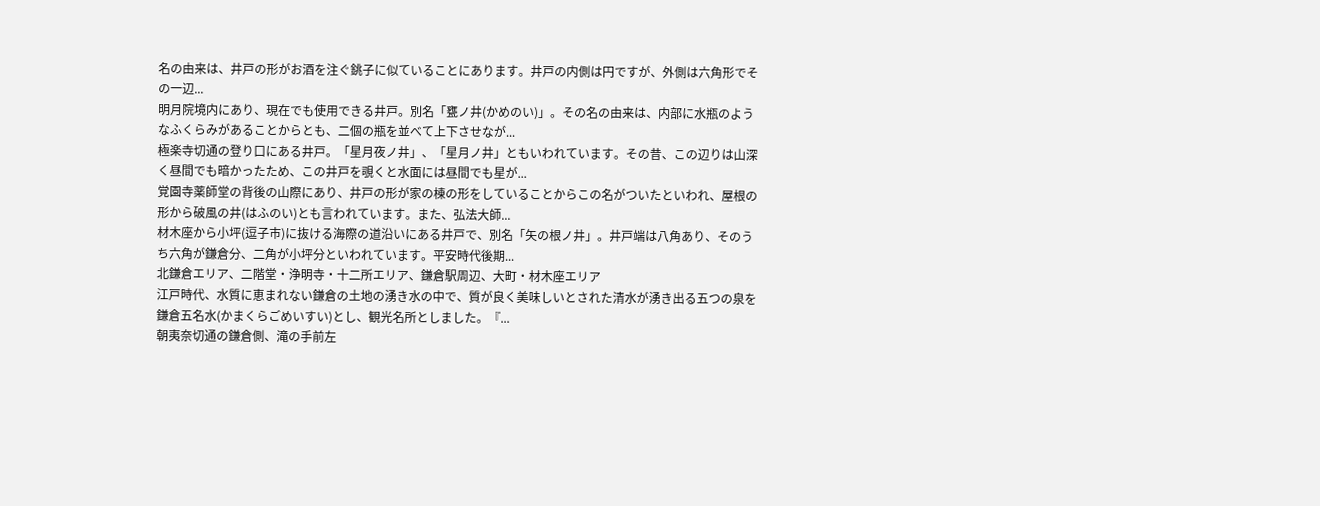名の由来は、井戸の形がお酒を注ぐ銚子に似ていることにあります。井戸の内側は円ですが、外側は六角形でその一辺...
明月院境内にあり、現在でも使用できる井戸。別名「甕ノ井(かめのい)」。その名の由来は、内部に水瓶のようなふくらみがあることからとも、二個の瓶を並べて上下させなが...
極楽寺切通の登り口にある井戸。「星月夜ノ井」、「星月ノ井」ともいわれています。その昔、この辺りは山深く昼間でも暗かったため、この井戸を覗くと水面には昼間でも星が...
覚園寺薬師堂の背後の山際にあり、井戸の形が家の棟の形をしていることからこの名がついたといわれ、屋根の形から破風の井(はふのい)とも言われています。また、弘法大師...
材木座から小坪(逗子市)に抜ける海際の道沿いにある井戸で、別名「矢の根ノ井」。井戸端は八角あり、そのうち六角が鎌倉分、二角が小坪分といわれています。平安時代後期...
北鎌倉エリア、二階堂・浄明寺・十二所エリア、鎌倉駅周辺、大町・材木座エリア
江戸時代、水質に恵まれない鎌倉の土地の湧き水の中で、質が良く美味しいとされた清水が湧き出る五つの泉を鎌倉五名水(かまくらごめいすい)とし、観光名所としました。『...
朝夷奈切通の鎌倉側、滝の手前左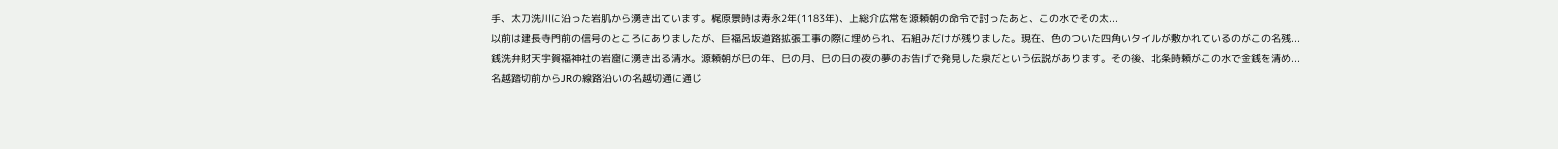手、太刀洗川に沿った岩肌から湧き出ています。梶原景時は寿永2年(1183年)、上総介広常を源頼朝の命令で討ったあと、この水でその太...
以前は建長寺門前の信号のところにありましたが、巨福呂坂道路拡張工事の際に埋められ、石組みだけが残りました。現在、色のついた四角いタイルが敷かれているのがこの名残...
銭洗弁財天宇賀福神社の岩窟に湧き出る清水。源頼朝が巳の年、巳の月、巳の日の夜の夢のお告げで発見した泉だという伝説があります。その後、北条時頼がこの水で金銭を清め...
名越踏切前からJRの線路沿いの名越切通に通じ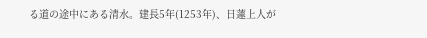る道の途中にある清水。建長5年(1253年)、日蓮上人が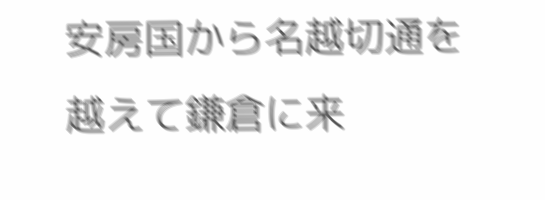安房国から名越切通を越えて鎌倉に来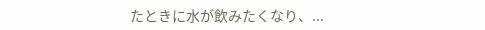たときに水が飲みたくなり、...